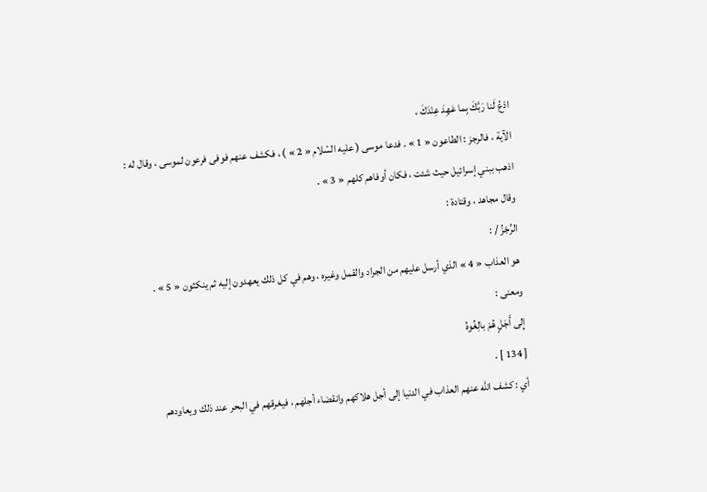ادْعُ لَنا رَبَّكَ بِما عَهِدَ عِنْدَكَ ،
الآية ، فالرجز : الطاعون « 1 » . فدعا موسى ( عليه السّلام « 2 » ) ، فكشف عنهم فوفى فرعون لموسى ، وقال له : اذهب ببني إسرائيل حيث شئت ، فكان أوفاهم كلهم « 3 » .
وقال مجاهد ، وقتادة :
الرِّجْزُ / :
هو العذاب « 4 » الذي أرسل عليهم من الجراد والقمل وغيره ، وهم في كل ذلك يعهدون إليه ثم ينكثون « 5 » .
ومعنى :
إِلى أَجَلٍ هُمْ بالِغُوهُ
[ 134 ] .
أي : كشف اللّه عنهم العذاب في الدنيا إلى أجل هلاكهم وانقضاء أجلهم ، فيغرقهم في البحر عند ذلك ويعاودهم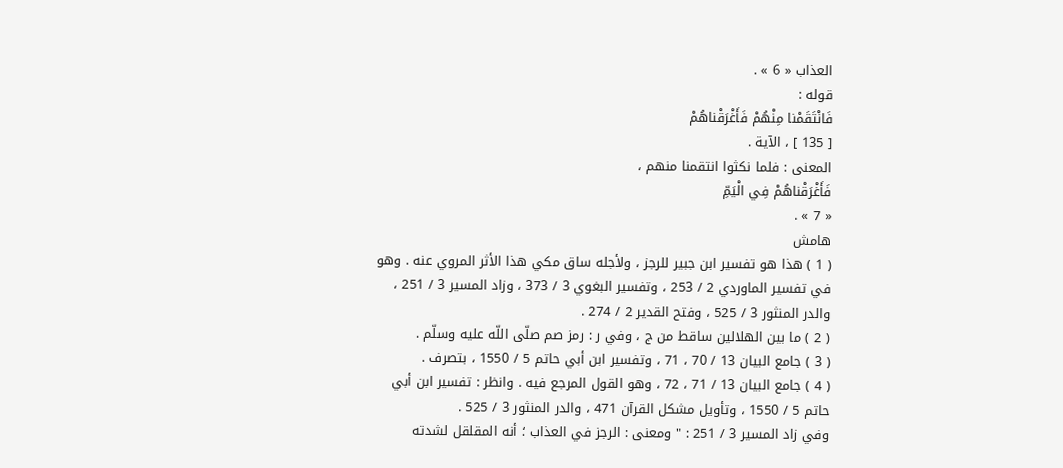العذاب « 6 » .
قوله :
فَانْتَقَمْنا مِنْهُمْ فَأَغْرَقْناهُمْ
[ 135 ] ، الآية .
المعنى : فلما نكثوا انتقمنا منهم ،
فَأَغْرَقْناهُمْ فِي الْيَمِّ
« 7 » .
هامش
( 1 ) هذا هو تفسير ابن جبير للرجز ، ولأجله ساق مكي هذا الأثر المروي عنه . وهو في تفسير الماوردي 2 / 253 ، وتفسير البغوي 3 / 373 ، وزاد المسير 3 / 251 ، والدر المنثور 3 / 525 ، وفتح القدير 2 / 274 .
( 2 ) ما بين الهلالين ساقط من ج ، وفي ر : رمز صم صلّى اللّه عليه وسلّم .
( 3 ) جامع البيان 13 / 70 ، 71 ، وتفسير ابن أبي حاتم 5 / 1550 ، بتصرف .
( 4 ) جامع البيان 13 / 71 ، 72 ، وهو القول المرجع فيه . وانظر : تفسير ابن أبي حاتم 5 / 1550 ، وتأويل مشكل القرآن 471 ، والدر المنثور 3 / 525 .
وفي زاد المسير 3 / 251 : " ومعنى : الرجز في العذاب ؛ أنه المقلقل لشدته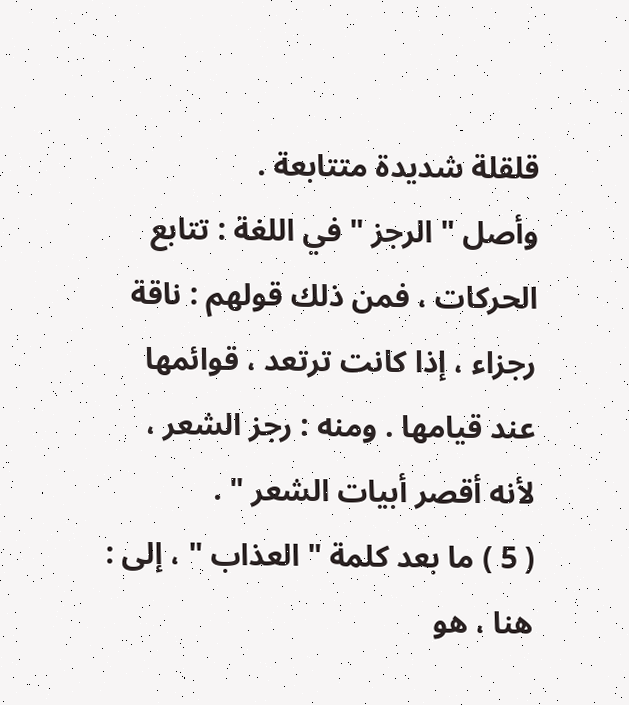قلقلة شديدة متتابعة .
وأصل " الرجز " في اللغة : تتابع الحركات ، فمن ذلك قولهم : ناقة رجزاء ، إذا كانت ترتعد ، قوائمها عند قيامها . ومنه : رجز الشعر ، لأنه أقصر أبيات الشعر " .
( 5 ) ما بعد كلمة " العذاب " ، إلى : هنا ، هو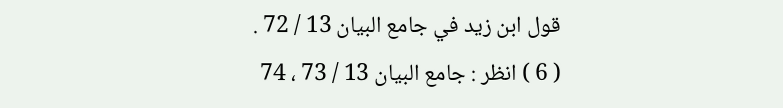قول ابن زيد في جامع البيان 13 / 72 .
( 6 ) انظر : جامع البيان 13 / 73 ، 74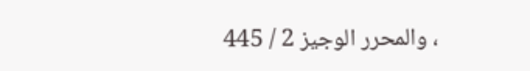، والمحرر الوجيز 2 / 445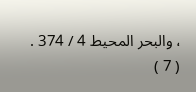، والبحر المحيط 4 / 374 .
( 7 )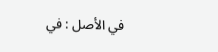في الأصل : في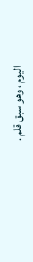اليوم ، وهو سبق قلم .